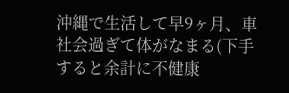沖縄で生活して早9ヶ月、車社会過ぎて体がなまる(下手すると余計に不健康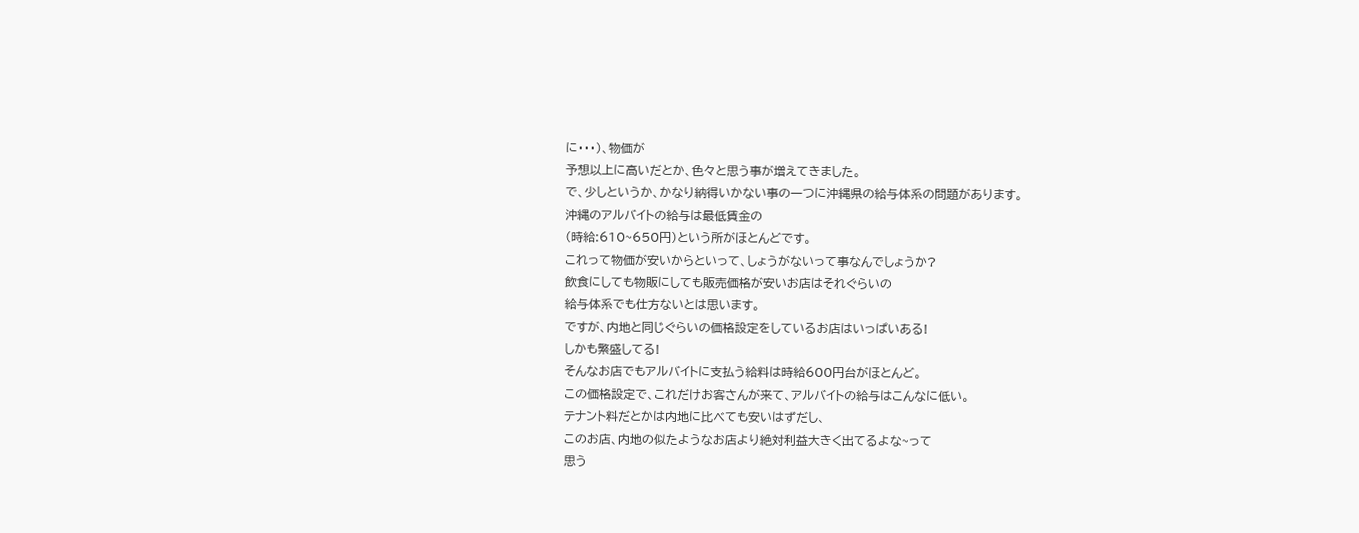に・・・)、物価が
予想以上に高いだとか、色々と思う事が増えてきました。
で、少しというか、かなり納得いかない事の一つに沖縄県の給与体系の問題があります。
沖縄のアルバイトの給与は最低賃金の
(時給:610~650円)という所がほとんどです。
これって物価が安いからといって、しょうがないって事なんでしょうか?
飲食にしても物販にしても販売価格が安いお店はそれぐらいの
給与体系でも仕方ないとは思います。
ですが、内地と同じぐらいの価格設定をしているお店はいっぱいある!
しかも繁盛してる!
そんなお店でもアルバイトに支払う給料は時給600円台がほとんど。
この価格設定で、これだけお客さんが来て、アルバイトの給与はこんなに低い。
テナント料だとかは内地に比べても安いはずだし、
このお店、内地の似たようなお店より絶対利益大きく出てるよな~って
思う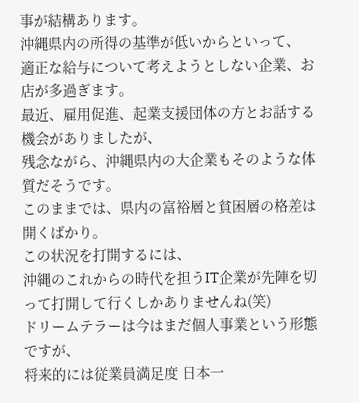事が結構あります。
沖縄県内の所得の基準が低いからといって、
適正な給与について考えようとしない企業、お店が多過ぎます。
最近、雇用促進、起業支援団体の方とお話する機会がありましたが、
残念ながら、沖縄県内の大企業もそのような体質だそうです。
このままでは、県内の富裕層と貧困層の格差は開くばかり。
この状況を打開するには、
沖縄のこれからの時代を担うIT企業が先陣を切って打開して行くしかありませんね(笑)
ドリームテラーは今はまだ個人事業という形態ですが、
将来的には従業員満足度 日本一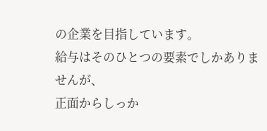の企業を目指しています。
給与はそのひとつの要素でしかありませんが、
正面からしっか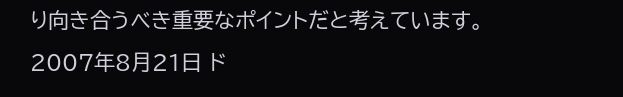り向き合うべき重要なポイントだと考えています。
2007年8月21日 ド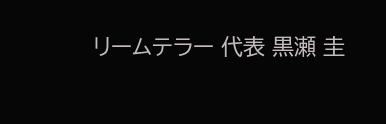リームテラー 代表 黒瀬 圭